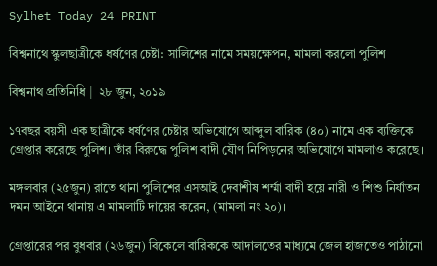Sylhet Today 24 PRINT

বিশ্বনাথে স্কুলছাত্রীকে ধর্ষণের চেষ্টা: সালিশের নামে সময়ক্ষেপন, মামলা করলো পুলিশ

বিশ্বনাথ প্রতিনিধি |  ২৮ জুন, ২০১৯

১৭বছর বয়সী এক ছাত্রীকে ধর্ষণের চেষ্টার অভিযোগে আব্দুল বারিক (৪০) নামে এক ব্যক্তিকে গ্রেপ্তার করেছে পুলিশ। তাঁর বিরুদ্ধে পুলিশ বাদী যৌণ নিপিড়নের অভিযোগে মামলাও করেছে।

মঙ্গলবার (২৫জুন) রাতে থানা পুলিশের এসআই দেবাশীষ শর্ম্মা বাদী হয়ে নারী ও শিশু নির্যাতন দমন আইনে থানায় এ মামলাটি দায়ের করেন, (মামলা নং ২০)।

গ্রেপ্তারের পর বুধবার (২৬জুন) বিকেলে বারিককে আদালতের মাধ্যমে জেল হাজতেও পাঠানো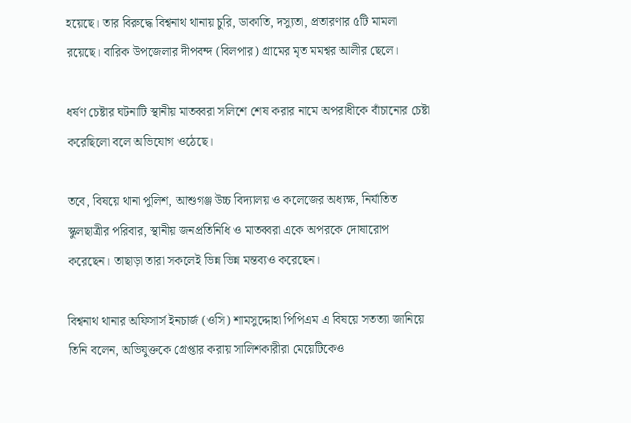হয়েছে। তার বিরুদ্ধে বিশ্বনাথ থানায় চুরি, ডাকাতি, দস্যুতা, প্রতারণার ৫টি মামলা রয়েছে। বারিক উপজেলার দীপবন্দ (বিলপার) গ্রামের মৃত মমশ্বর আলীর ছেলে।

ধর্ষণ চেষ্টার ঘটনাটি স্থানীয় মাতব্বরা সলিশে শেষ করার নামে অপরাধীকে বাঁচানোর চেষ্টা করেছিলো বলে অভিযোগ ওঠেছে।

তবে, বিষয়ে থানা পুলিশ, আশুগঞ্জ উচ্চ বিদ্যালয় ও কলেজের অধ্যক্ষ, নির্যাতিত স্কুলছাত্রীর পরিবার, স্থানীয় জনপ্রতিনিধি ও মাতব্বরা একে অপরকে দোষারোপ করেছেন। তাছাড়া তারা সকলেই ভিন্ন ভিন্ন মন্তব্যও করেছেন।

বিশ্বনাথ থানার অফিসার্স ইনচার্জ (ওসি) শামসুদ্দোহা পিপিএম এ বিষয়ে সতত্যা জানিয়ে তিনি বলেন, অভিযুক্তকে গ্রেপ্তার করায় সালিশকারীরা মেয়েটিকেও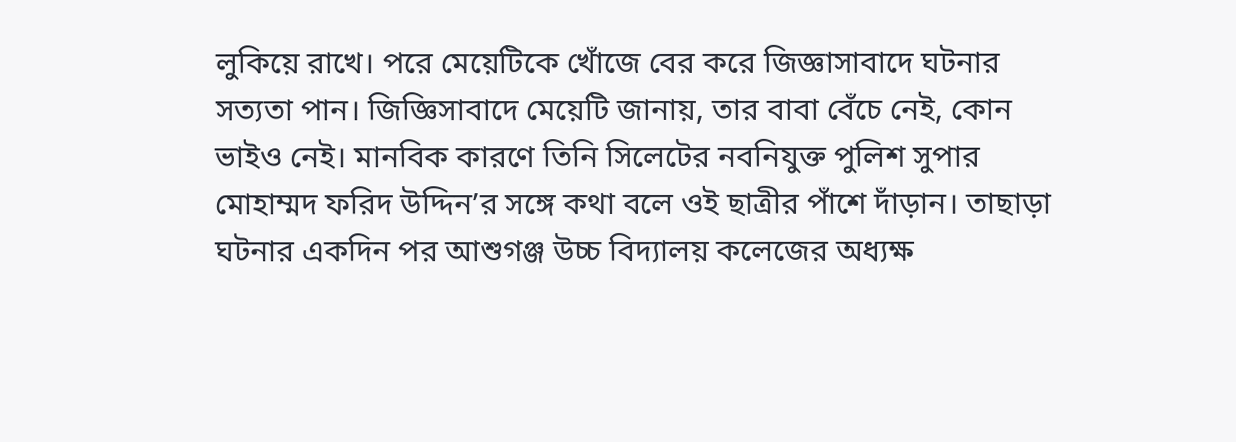লুকিয়ে রাখে। পরে মেয়েটিকে খোঁজে বের করে জিজ্ঞাসাবাদে ঘটনার সত্যতা পান। জিজ্ঞিসাবাদে মেয়েটি জানায়, তার বাবা বেঁচে নেই, কোন ভাইও নেই। মানবিক কারণে তিনি সিলেটের নবনিযুক্ত পুলিশ সুপার মোহাম্মদ ফরিদ উদ্দিন’র সঙ্গে কথা বলে ওই ছাত্রীর পাঁশে দাঁড়ান। তাছাড়া ঘটনার একদিন পর আশুগঞ্জ উচ্চ বিদ্যালয় কলেজের অধ্যক্ষ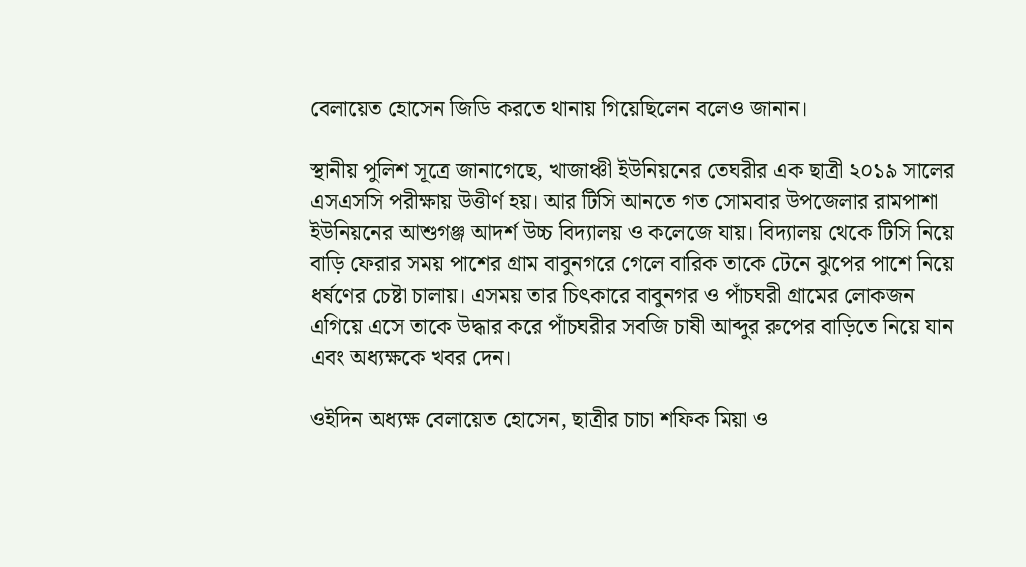বেলায়েত হোসেন জিডি করতে থানায় গিয়েছিলেন বলেও জানান।

স্থানীয় পুলিশ সূত্রে জানাগেছে, খাজাঞ্চী ইউনিয়নের তেঘরীর এক ছাত্রী ২০১৯ সালের এসএসসি পরীক্ষায় উত্তীর্ণ হয়। আর টিসি আনতে গত সোমবার উপজেলার রামপাশা ইউনিয়নের আশুগঞ্জ আদর্শ উচ্চ বিদ্যালয় ও কলেজে যায়। বিদ্যালয় থেকে টিসি নিয়ে বাড়ি ফেরার সময় পাশের গ্রাম বাবুনগরে গেলে বারিক তাকে টেনে ঝুপের পাশে নিয়ে ধর্ষণের চেষ্টা চালায়। এসময় তার চিৎকারে বাবুনগর ও পাঁচঘরী গ্রামের লোকজন এগিয়ে এসে তাকে উদ্ধার করে পাঁচঘরীর সবজি চাষী আব্দুর রুপের বাড়িতে নিয়ে যান এবং অধ্যক্ষকে খবর দেন।

ওইদিন অধ্যক্ষ বেলায়েত হোসেন, ছাত্রীর চাচা শফিক মিয়া ও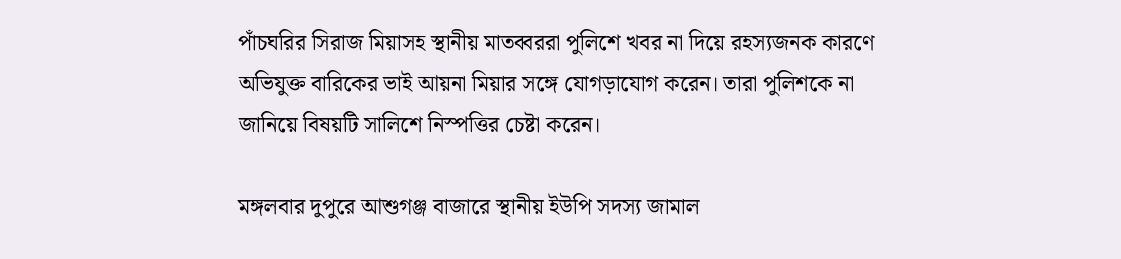পাঁচঘরির সিরাজ মিয়াসহ স্থানীয় মাতব্বররা পুলিশে খবর না দিয়ে রহস্যজনক কারণে অভিযুক্ত বারিকের ভাই আয়না মিয়ার সঙ্গে যোগড়াযোগ করেন। তারা পুলিশকে না জানিয়ে বিষয়টি সালিশে নিস্পত্তির চেষ্টা করেন।

মঙ্গলবার দুপুরে আশুগঞ্জ বাজারে স্থানীয় ইউপি সদস্য জামাল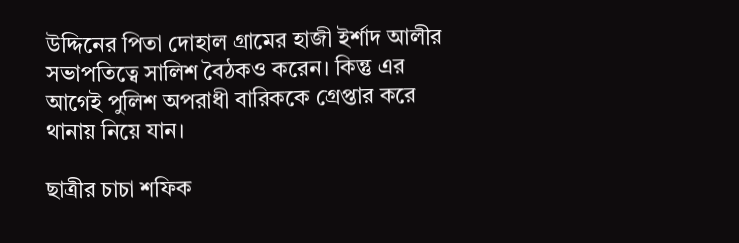উদ্দিনের পিতা দোহাল গ্রামের হাজী ইর্শাদ আলীর সভাপতিত্বে সালিশ বৈঠকও করেন। কিন্তু এর আগেই পুলিশ অপরাধী বারিককে গ্রেপ্তার করে থানায় নিয়ে যান।

ছাত্রীর চাচা শফিক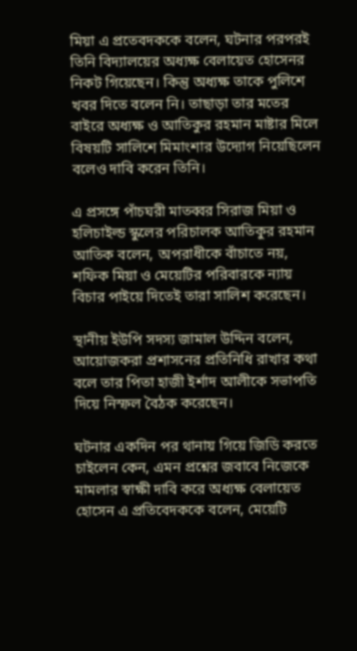মিয়া এ প্রতেবদককে বলেন, ঘটনার পরপরই তিনি বিদ্যালয়ের অধ্যক্ষ বেলায়েত হোসেনর নিকট গিয়েছেন। কিন্তু অধ্যক্ষ তাকে পুলিশে খবর দিতে বলেন নি। তাছাড়া তার মতের বাইরে অধ্যক্ষ ও আতিকুর রহমান মাষ্টার মিলে বিষয়টি সালিশে মিমাংশার উদ্যোগ নিয়েছিলেন বলেও দাবি করেন তিনি।

এ প্রসঙ্গে পাঁচঘরী মাতব্বর সিরাজ মিয়া ও হলিচাইল্ড স্কুলের পরিচালক আতিকুর রহমান আতিক বলেন, অপরাধীকে বাঁচাতে নয়, শফিক মিয়া ও মেয়েটির পরিবারকে ন্যায় বিচার পাইয়ে দিতেই তারা সালিশ করেছেন।

স্থানীয় ইউপি সদস্য জামাল উদ্দিন বলেন, আয়োজকরা প্রশাসনের প্রতিনিধি রাখার কথা বলে তার পিতা হাজী ইর্শাদ আলীকে সভাপতি দিয়ে নিস্ফল বৈঠক করেছেন।

ঘটনার একদিন পর থানায় গিয়ে জিডি করতে চাইলেন কেন, এমন প্রশ্নের জবাবে নিজেকে মামলার স্বাক্ষী দাবি করে অধ্যক্ষ বেলায়েত হোসেন এ প্রতিবেদককে বলেন, মেয়েটি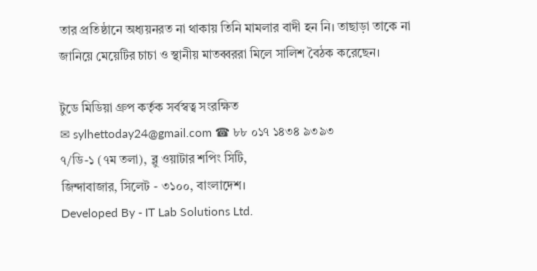তার প্রতিষ্ঠানে অধ্যয়নরত না থাকায় তিনি মামলার বাদী হন নি। তাছাড়া তাকে না জানিয়ে মেয়েটির চাচা ও স্থানীয় মাতব্বররা মিলে সালিশ বৈঠক করেছেন।

টুডে মিডিয়া গ্রুপ কর্তৃক সর্বস্বত্ব সংরক্ষিত
✉ sylhettoday24@gmail.com ☎ ৮৮ ০১৭ ১৪৩৪ ৯৩৯৩
৭/ডি-১ (৭ম তলা), ব্লু ওয়াটার শপিং সিটি,
জিন্দাবাজার, সিলেট - ৩১০০, বাংলাদেশ।
Developed By - IT Lab Solutions Ltd.